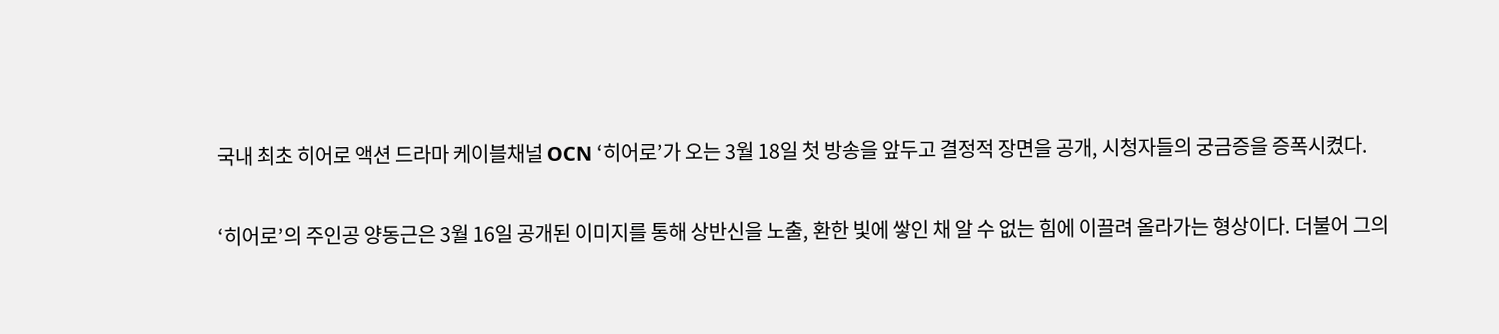국내 최초 히어로 액션 드라마 케이블채널 OCN ‘히어로’가 오는 3월 18일 첫 방송을 앞두고 결정적 장면을 공개, 시청자들의 궁금증을 증폭시켰다.

‘히어로’의 주인공 양동근은 3월 16일 공개된 이미지를 통해 상반신을 노출, 환한 빛에 쌓인 채 알 수 없는 힘에 이끌려 올라가는 형상이다. 더불어 그의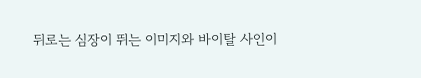뒤로는 심장이 뛰는 이미지와 바이탈 사인이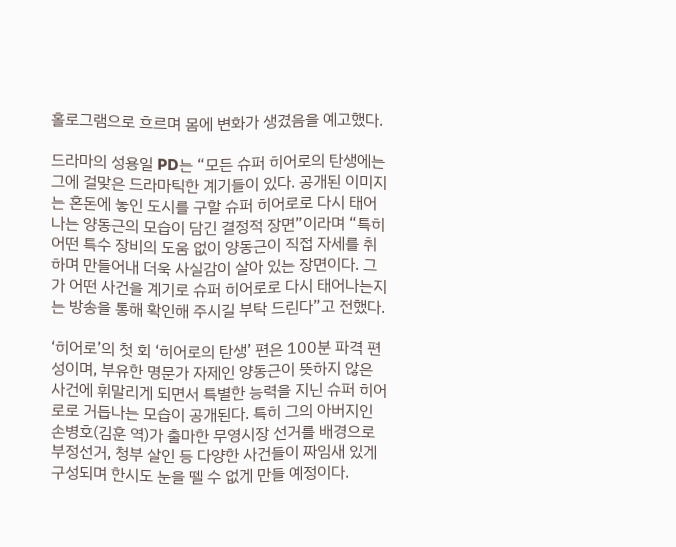홀로그램으로 흐르며 몸에 변화가 생겼음을 예고했다.

드라마의 성용일 PD는 “모든 슈퍼 히어로의 탄생에는 그에 걸맞은 드라마틱한 계기들이 있다. 공개된 이미지는 혼돈에 놓인 도시를 구할 슈퍼 히어로로 다시 태어나는 양동근의 모습이 담긴 결정적 장면”이라며 “특히 어떤 특수 장비의 도움 없이 양동근이 직접 자세를 취하며 만들어내 더욱 사실감이 살아 있는 장면이다. 그가 어떤 사건을 계기로 슈퍼 히어로로 다시 태어나는지는 방송을 통해 확인해 주시길 부탁 드린다”고 전했다.

‘히어로’의 첫 회 ‘히어로의 탄생’ 편은 100분 파격 편성이며, 부유한 명문가 자제인 양동근이 뜻하지 않은 사건에 휘말리게 되면서 특별한 능력을 지닌 슈퍼 히어로로 거듭나는 모습이 공개된다. 특히 그의 아버지인 손병호(김훈 역)가 출마한 무영시장 선거를 배경으로 부정선거, 청부 살인 등 다양한 사건들이 짜임새 있게 구성되며 한시도 눈을 뗄 수 없게 만들 예정이다.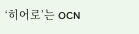‘히어로’는 OCN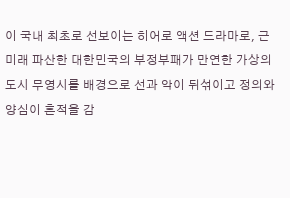이 국내 최초로 선보이는 히어로 액션 드라마로, 근 미래 파산한 대한민국의 부정부패가 만연한 가상의 도시 무영시를 배경으로 선과 악이 뒤섞이고 정의와 양심이 흔적을 감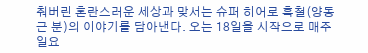춰버린 혼란스러운 세상과 맞서는 슈퍼 히어로 흑철(양동근 분)의 이야기를 담아낸다. 오는 18일을 시작으로 매주 일요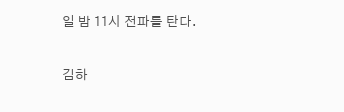일 밤 11시 전파를 탄다.

김하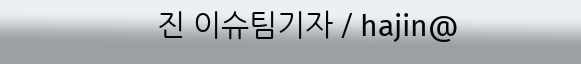진 이슈팀기자 / hajin@